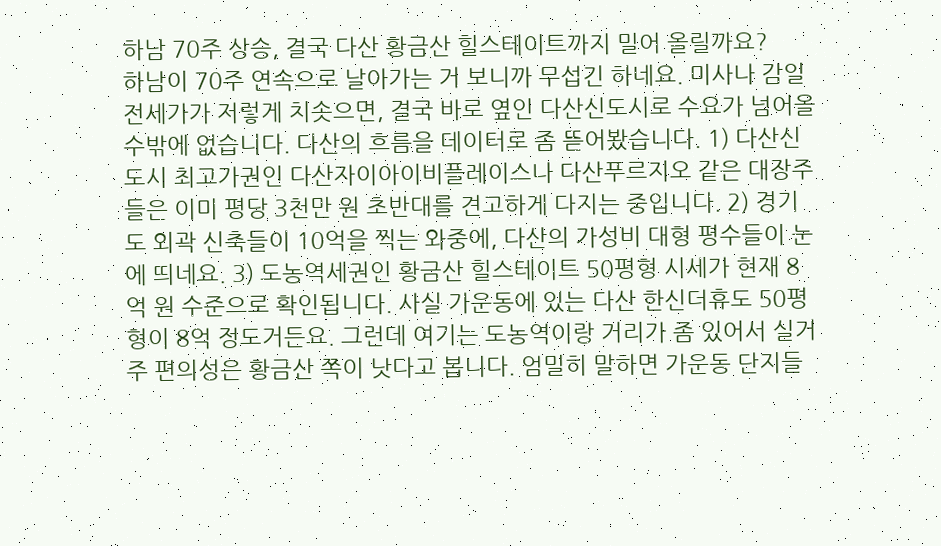하남 70주 상승, 결국 다산 황금산 힐스테이트까지 밀어 올릴까요?
하남이 70주 연속으로 날아가는 거 보니까 무섭긴 하네요. 미사나 감일 전세가가 저렇게 치솟으면, 결국 바로 옆인 다산신도시로 수요가 넘어올 수밖에 없습니다. 다산의 흐름을 데이터로 좀 뜯어봤습니다. 1) 다산신도시 최고가권인 다산자이아이비플레이스나 다산푸르지오 같은 대장주들은 이미 평당 3천만 원 초반대를 견고하게 다지는 중입니다. 2) 경기도 외곽 신축들이 10억을 찍는 와중에, 다산의 가성비 대형 평수들이 눈에 띄네요. 3) 도농역세권인 황금산 힐스테이트 50평형 시세가 현재 8억 원 수준으로 확인됩니다. 사실 가운동에 있는 다산 한신더휴도 50평형이 8억 정도거든요. 그런데 여기는 도농역이랑 거리가 좀 있어서 실거주 편의성은 황금산 쪽이 낫다고 봅니다. 엄밀히 말하면 가운동 단지들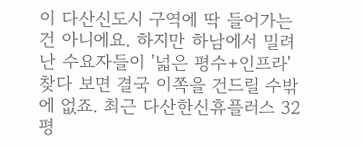이 다산신도시 구역에 딱 들어가는 건 아니에요. 하지만 하남에서 밀려난 수요자들이 '넓은 평수+인프라' 찾다 보면 결국 이쪽을 건드릴 수밖에 없죠. 최근 다산한신휴플러스 32평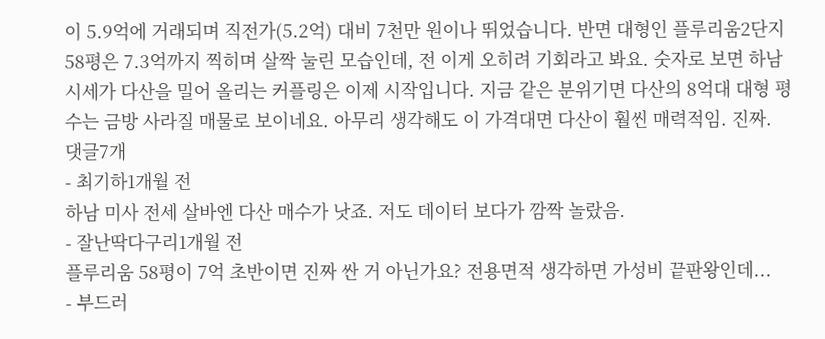이 5.9억에 거래되며 직전가(5.2억) 대비 7천만 원이나 뛰었습니다. 반면 대형인 플루리움2단지 58평은 7.3억까지 찍히며 살짝 눌린 모습인데, 전 이게 오히려 기회라고 봐요. 숫자로 보면 하남 시세가 다산을 밀어 올리는 커플링은 이제 시작입니다. 지금 같은 분위기면 다산의 8억대 대형 평수는 금방 사라질 매물로 보이네요. 아무리 생각해도 이 가격대면 다산이 훨씬 매력적임. 진짜.
댓글7개
- 최기하1개월 전
하남 미사 전세 살바엔 다산 매수가 낫죠. 저도 데이터 보다가 깜짝 놀랐음.
- 잘난딱다구리1개월 전
플루리움 58평이 7억 초반이면 진짜 싼 거 아닌가요? 전용면적 생각하면 가성비 끝판왕인데...
- 부드러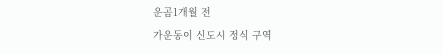운곰1개월 전
가운동이 신도시 정식 구역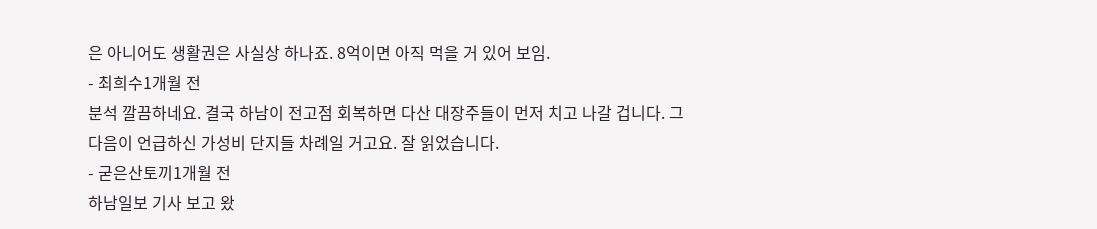은 아니어도 생활권은 사실상 하나죠. 8억이면 아직 먹을 거 있어 보임.
- 최희수1개월 전
분석 깔끔하네요. 결국 하남이 전고점 회복하면 다산 대장주들이 먼저 치고 나갈 겁니다. 그다음이 언급하신 가성비 단지들 차례일 거고요. 잘 읽었습니다.
- 굳은산토끼1개월 전
하남일보 기사 보고 왔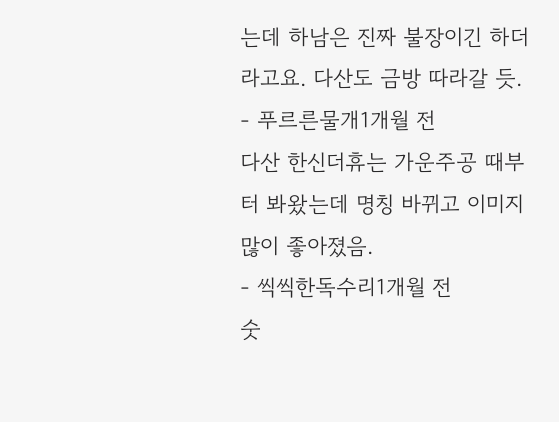는데 하남은 진짜 불장이긴 하더라고요. 다산도 금방 따라갈 듯.
- 푸르른물개1개월 전
다산 한신더휴는 가운주공 때부터 봐왔는데 명칭 바뀌고 이미지 많이 좋아졌음.
- 씩씩한독수리1개월 전
숫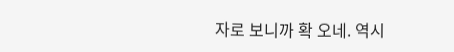자로 보니까 확 오네. 역시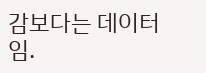감보다는 데이터임.